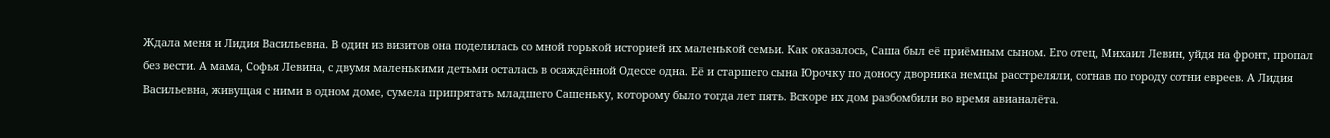Ждала меня и Лидия Васильевна. В один из визитов она поделилась со мной горькой историей их маленькой семьи. Как оказалось, Саша был её приёмным сыном. Его отец, Михаил Левин, уйдя на фронт, пропал без вести. А мама, Софья Левина, с двумя маленькими детьми осталась в осаждённой Одессе одна. Её и старшего сына Юрочку по доносу дворника немцы расстреляли, согнав по городу сотни евреев. А Лидия Васильевна, живущая с ними в одном доме, сумела припрятать младшего Сашеньку, которому было тогда лет пять. Вскоре их дом разбомбили во время авианалёта.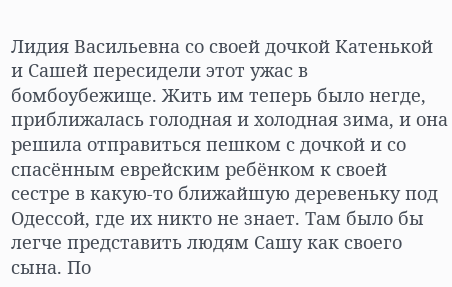Лидия Васильевна со своей дочкой Катенькой и Сашей пересидели этот ужас в бомбоубежище. Жить им теперь было негде, приближалась голодная и холодная зима, и она решила отправиться пешком с дочкой и со спасённым еврейским ребёнком к своей сестре в какую-то ближайшую деревеньку под Одессой, где их никто не знает. Там было бы легче представить людям Сашу как своего сына. По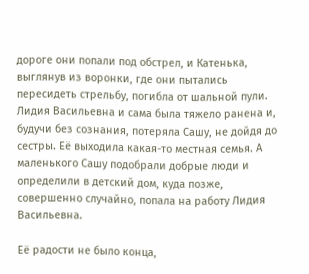дороге они попали под обстрел, и Катенька, выглянув из воронки, где они пытались пересидеть стрельбу, погибла от шальной пули. Лидия Васильевна и сама была тяжело ранена и, будучи без сознания, потеряла Сашу, не дойдя до сестры. Её выходила какая-то местная семья. А маленького Сашу подобрали добрые люди и определили в детский дом, куда позже, совершенно случайно, попала на работу Лидия Васильевна.

Её радости не было конца,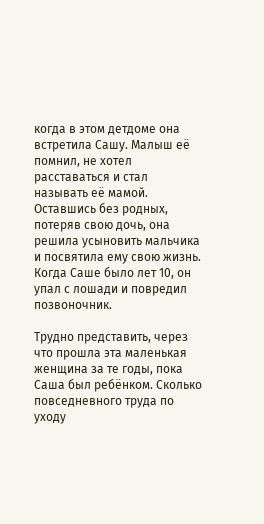когда в этом детдоме она встретила Сашу. Малыш её помнил, не хотел расставаться и стал называть её мамой. Оставшись без родных, потеряв свою дочь, она решила усыновить мальчика и посвятила ему свою жизнь. Когда Саше было лет 10, он упал с лошади и повредил позвоночник.

Трудно представить, через что прошла эта маленькая женщина за те годы, пока Саша был ребёнком. Сколько повседневного труда по уходу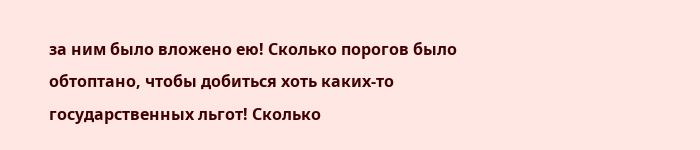за ним было вложено ею! Сколько порогов было обтоптано, чтобы добиться хоть каких-то государственных льгот! Сколько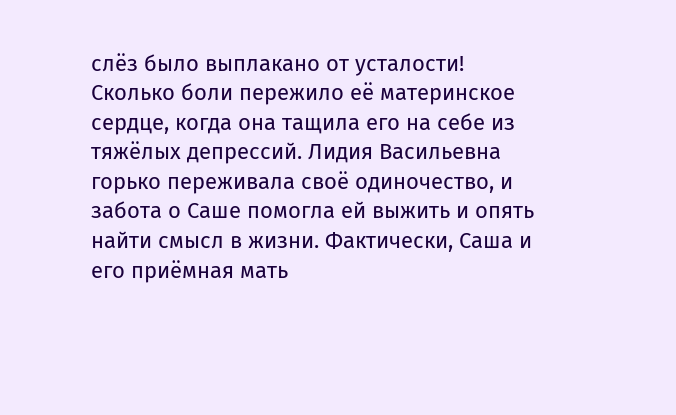слёз было выплакано от усталости! Сколько боли пережило её материнское сердце, когда она тащила его на себе из тяжёлых депрессий. Лидия Васильевна горько переживала своё одиночество, и забота о Саше помогла ей выжить и опять найти смысл в жизни. Фактически, Саша и его приёмная мать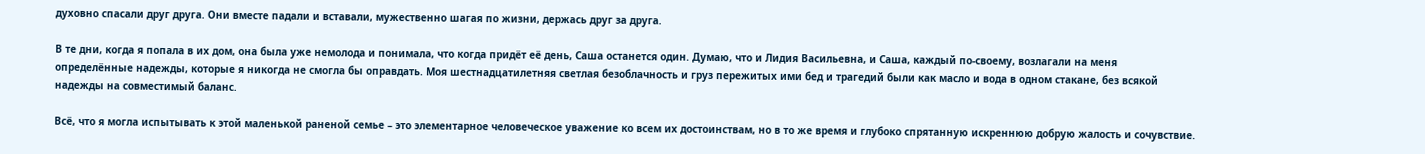духовно спасали друг друга. Они вместе падали и вставали, мужественно шагая по жизни, держась друг за друга.

В те дни, когда я попала в их дом, она была уже немолода и понимала, что когда придёт её день, Саша останется один. Думаю, что и Лидия Васильевна, и Саша, каждый по-своему, возлагали на меня определённые надежды, которые я никогда не смогла бы оправдать. Моя шестнадцатилетняя светлая безоблачность и груз пережитых ими бед и трагедий были как масло и вода в одном стакане, без всякой надежды на совместимый баланс.

Всё, что я могла испытывать к этой маленькой раненой семье – это элементарное человеческое уважение ко всем их достоинствам, но в то же время и глубоко спрятанную искреннюю добрую жалость и сочувствие.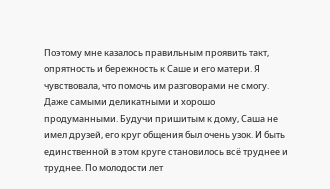Поэтому мне казалось правильным проявить такт, опрятность и бережность к Саше и его матери. Я чувствовала, что помочь им разговорами не смогу. Даже самыми деликатными и хорошо продуманными. Будучи пришитым к дому, Саша не имел друзей, его круг общения был очень узок. И быть единственной в этом круге становилось всё труднее и труднее. По молодости лет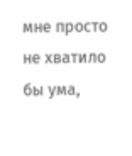мне просто не хватило бы ума,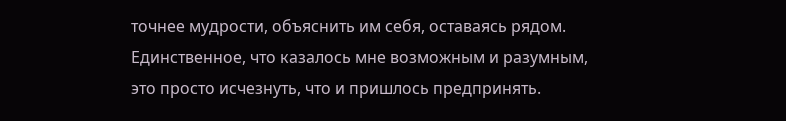точнее мудрости, объяснить им себя, оставаясь рядом. Единственное, что казалось мне возможным и разумным, это просто исчезнуть, что и пришлось предпринять.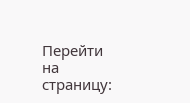Перейти на страницу: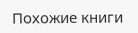Похожие книги